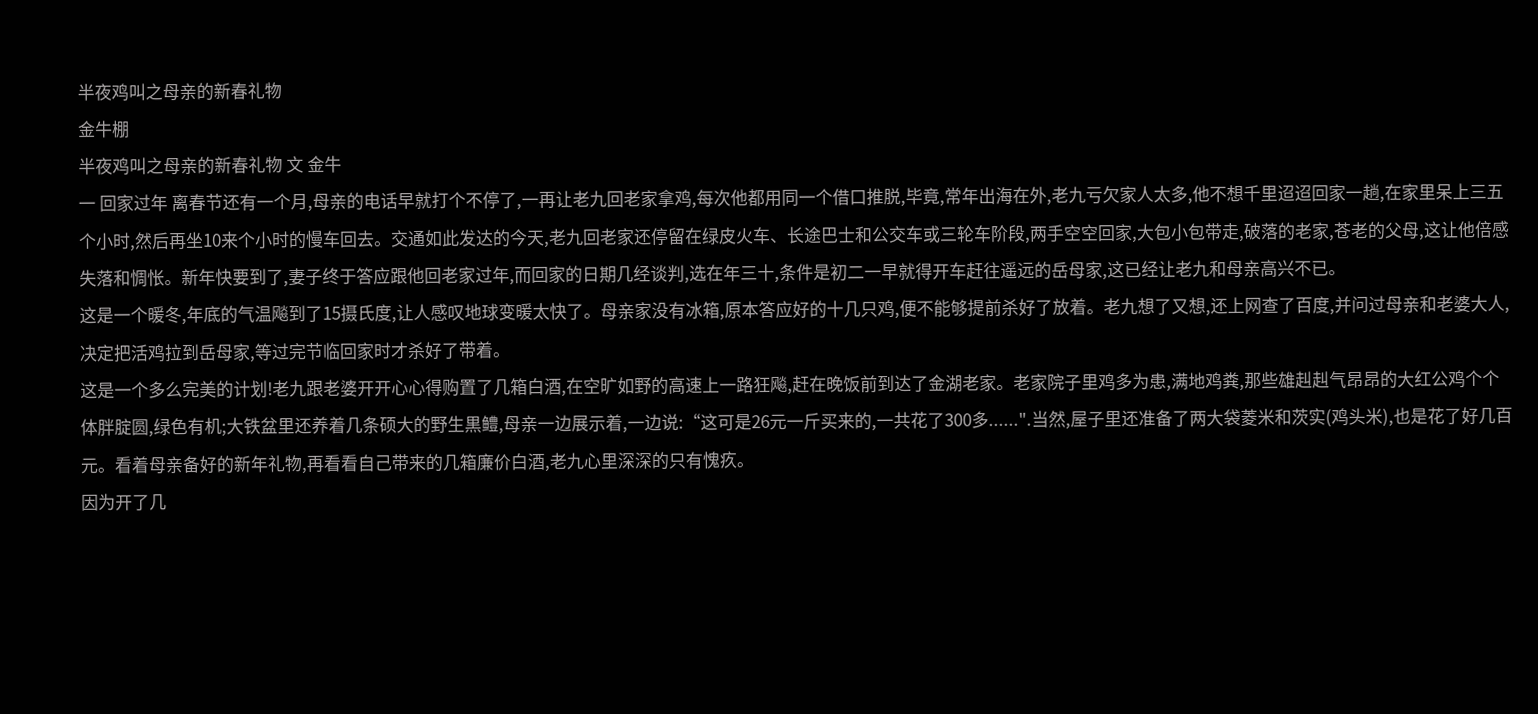半夜鸡叫之母亲的新春礼物
金牛棚
半夜鸡叫之母亲的新春礼物 文 金牛
一 回家过年 离春节还有一个月,母亲的电话早就打个不停了,一再让老九回老家拿鸡,每次他都用同一个借口推脱,毕竟,常年出海在外,老九亏欠家人太多,他不想千里迢迢回家一趟,在家里呆上三五个小时,然后再坐10来个小时的慢车回去。交通如此发达的今天,老九回老家还停留在绿皮火车、长途巴士和公交车或三轮车阶段,两手空空回家,大包小包带走,破落的老家,苍老的父母,这让他倍感失落和惆怅。新年快要到了,妻子终于答应跟他回老家过年,而回家的日期几经谈判,选在年三十,条件是初二一早就得开车赶往遥远的岳母家,这已经让老九和母亲高兴不已。
这是一个暖冬,年底的气温飚到了15摄氏度,让人感叹地球变暖太快了。母亲家没有冰箱,原本答应好的十几只鸡,便不能够提前杀好了放着。老九想了又想,还上网查了百度,并问过母亲和老婆大人,决定把活鸡拉到岳母家,等过完节临回家时才杀好了带着。
这是一个多么完美的计划!老九跟老婆开开心心得购置了几箱白酒,在空旷如野的高速上一路狂飚,赶在晚饭前到达了金湖老家。老家院子里鸡多为患,满地鸡粪,那些雄赳赳气昂昂的大红公鸡个个体胖腚圆,绿色有机;大铁盆里还养着几条硕大的野生黒鳢,母亲一边展示着,一边说:“这可是26元一斤买来的,一共花了300多......".当然,屋子里还准备了两大袋菱米和茨实(鸡头米),也是花了好几百元。看着母亲备好的新年礼物,再看看自己带来的几箱廉价白酒,老九心里深深的只有愧疚。
因为开了几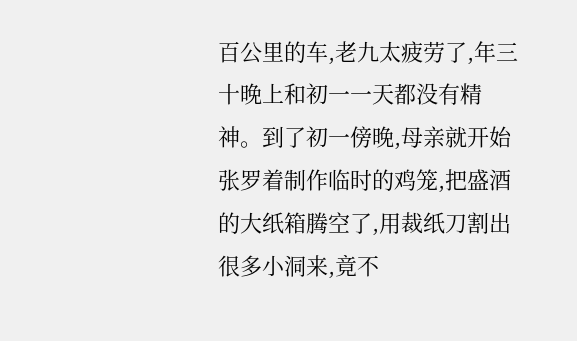百公里的车,老九太疲劳了,年三十晚上和初一一天都没有精神。到了初一傍晚,母亲就开始张罗着制作临时的鸡笼,把盛酒的大纸箱腾空了,用裁纸刀割出很多小洞来,竟不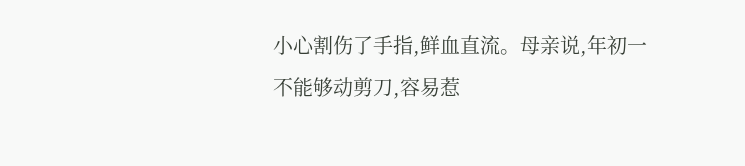小心割伤了手指,鲜血直流。母亲说,年初一不能够动剪刀,容易惹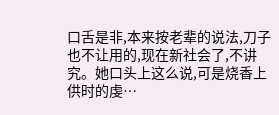口舌是非,本来按老辈的说法,刀子也不让用的,现在新社会了,不讲究。她口头上这么说,可是烧香上供时的虔…